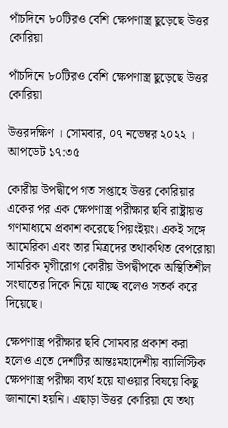পাঁচদিনে ৮০টিরও বেশি ক্ষেপণাস্ত্র ছুড়েছে উত্তর কোরিয়া

পাঁচদিনে ৮০টিরও বেশি ক্ষেপণাস্ত্র ছুড়েছে উত্তর কোরিয়া

উত্তরদক্ষিণ । সোমবার, ০৭ নভেম্বর ২০২২ । আপডেট ১৭:৩৫

কোরীয় উপদ্বীপে গত সপ্তাহে উত্তর কোরিয়ার একের পর এক ক্ষেপণাস্ত্র পরীক্ষার ছবি রাষ্ট্রায়ত্ত গণমাধ্যমে প্রকাশ করেছে পিয়ংইয়ং। একই সঙ্গে আমেরিকা এবং তার মিত্রদের তথাকথিত বেপরোয়া সামরিক মৃগীরোগ কোরীয় উপদ্বীপকে অস্থিতিশীল সংঘাতের দিকে নিয়ে যাচ্ছে বলেও সতর্ক করে দিয়েছে।

ক্ষেপণাস্ত্র পরীক্ষার ছবি সোমবার প্রকাশ করা হলেও এতে দেশটির আন্তঃমহাদেশীয় ব্যালিস্টিক ক্ষেপণাস্ত্র পরীক্ষা ব্যর্থ হয়ে যাওয়ার বিষয়ে কিছু জানানো হয়নি। এছাড়া উত্তর কোরিয়া যে তথ্য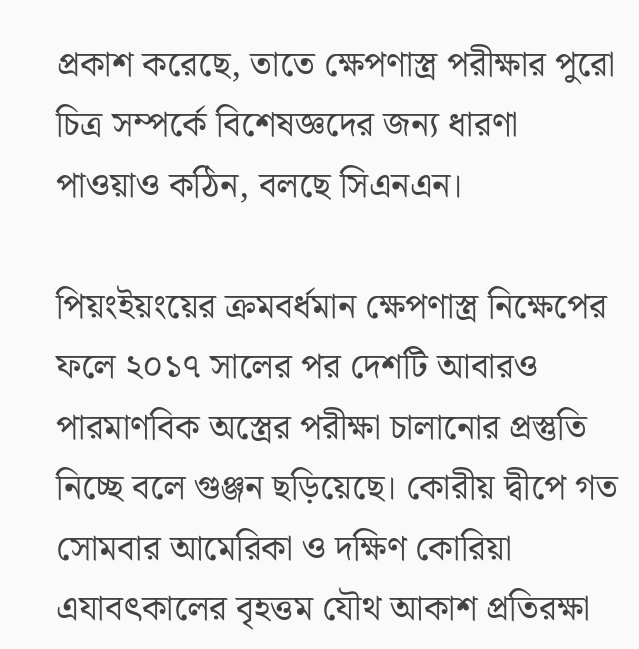প্রকাশ করেছে, তাতে ক্ষেপণাস্ত্র পরীক্ষার পুরো চিত্র সম্পর্কে বিশেষজ্ঞদের জন্য ধারণা পাওয়াও কঠিন, বলছে সিএনএন।

পিয়ংইয়ংয়ের ক্রমবর্ধমান ক্ষেপণাস্ত্র নিক্ষেপের ফলে ২০১৭ সালের পর দেশটি আবারও পারমাণবিক অস্ত্রের পরীক্ষা চালানোর প্রস্তুতি নিচ্ছে বলে গুঞ্জন ছড়িয়েছে। কোরীয় দ্বীপে গত সোমবার আমেরিকা ও দক্ষিণ কোরিয়া এযাবৎকালের বৃহত্তম যৌথ আকাশ প্রতিরক্ষা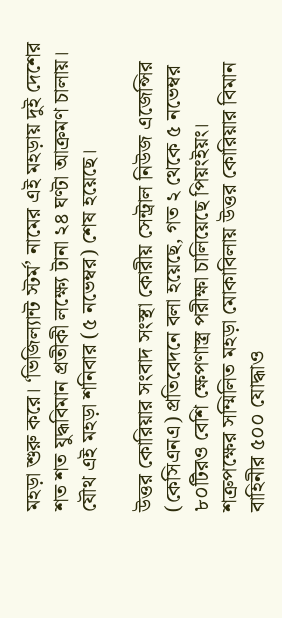মহড়া শুরু করে। ‘ভিজিল্যান্ট স্টর্ম’ নামের এই মহড়ায় দুই দেশের শত শত যুদ্ধবিমান প্রতীকী লক্ষ্যে টানা ২৪ ঘণ্টা আক্রমণ চালায়। যৌথ এই মহড়া শনিবার (৫ নভেম্বর) শেষ হয়েছে।

উত্তর কোরিয়ার সংবাদ সংস্থা কোরীয় সেন্ট্রাল নিউজ এজেন্সির (কেসিএনএ) প্রতিবেদনে বলা হয়েছে, গত ২ থেকে ৫ নভেম্বর ৮০টিরও বেশি ক্ষেপণাস্ত্র পরীক্ষা চালিয়েছে পিয়ংইয়ং। শত্রুপক্ষের সম্মিলিত মহড়া মোকাবিলায় উত্তর কোরিয়ার বিমান বাহিনীর ৫০০ যোদ্ধাও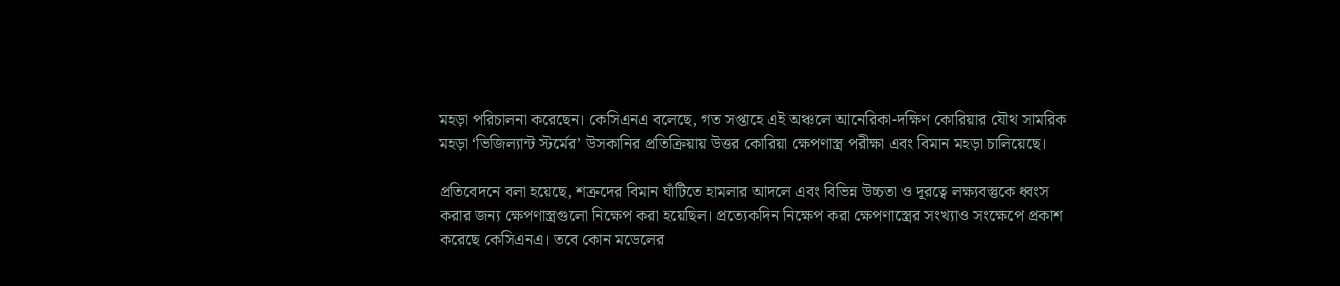মহড়া পরিচালনা করেছেন। কেসিএনএ বলেছে, গত সপ্তাহে এই অঞ্চলে আনেরিকা-দক্ষিণ কোরিয়ার যৌথ সামরিক মহড়া ‘ভিজিল্যান্ট স্টর্মের’ উসকানির প্রতিক্রিয়ায় উত্তর কোরিয়া ক্ষেপণাস্ত্র পরীক্ষা এবং বিমান মহড়া চালিয়েছে।

প্রতিবেদনে বলা হয়েছে, শত্রুদের বিমান ঘাঁটিতে হামলার আদলে এবং বিভিন্ন উচ্চতা ও দূরত্বে লক্ষ্যবস্তুকে ধ্বংস করার জন্য ক্ষেপণাস্ত্রগুলো নিক্ষেপ করা হয়েছিল। প্রত্যেকদিন নিক্ষেপ করা ক্ষেপণাস্ত্রের সংখ্যাও সংক্ষেপে প্রকাশ করেছে কেসিএনএ। তবে কোন মডেলের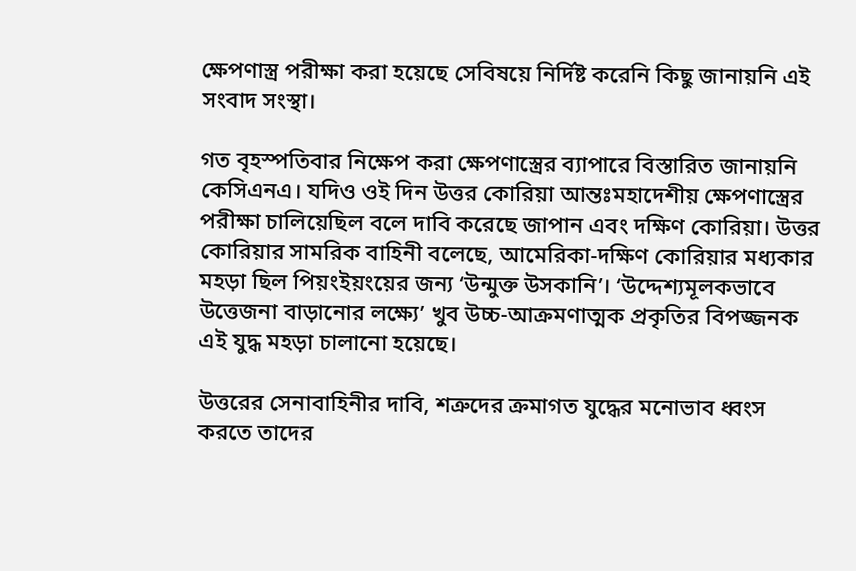ক্ষেপণাস্ত্র পরীক্ষা করা হয়েছে সেবিষয়ে নির্দিষ্ট করেনি কিছু জানায়নি এই সংবাদ সংস্থা।

গত বৃহস্পতিবার নিক্ষেপ করা ক্ষেপণাস্ত্রের ব্যাপারে বিস্তারিত জানায়নি কেসিএনএ। যদিও ওই দিন উত্তর কোরিয়া আন্তঃমহাদেশীয় ক্ষেপণাস্ত্রের পরীক্ষা চালিয়েছিল বলে দাবি করেছে জাপান এবং দক্ষিণ কোরিয়া। উত্তর কোরিয়ার সামরিক বাহিনী বলেছে, আমেরিকা-দক্ষিণ কোরিয়ার মধ্যকার মহড়া ছিল পিয়ংইয়ংয়ের জন্য ‘উন্মুক্ত উসকানি’। ‘উদ্দেশ্যমূলকভাবে উত্তেজনা বাড়ানোর লক্ষ্যে’ খুব উচ্চ-আক্রমণাত্মক প্রকৃতির বিপজ্জনক এই যুদ্ধ মহড়া চালানো হয়েছে।

উত্তরের সেনাবাহিনীর দাবি, শত্রুদের ক্রমাগত যুদ্ধের মনোভাব ধ্বংস করতে তাদের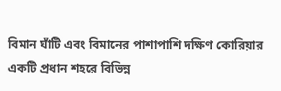বিমান ঘাঁটি এবং বিমানের পাশাপাশি দক্ষিণ কোরিয়ার একটি প্রধান শহরে বিভিন্ন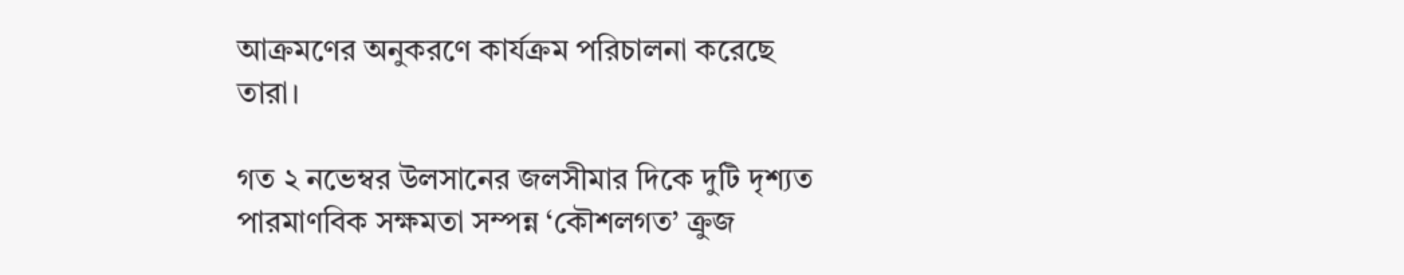আক্রমণের অনুকরণে কার্যক্রম পরিচালনা করেছে তারা।

গত ২ নভেম্বর উলসানের জলসীমার দিকে দুটি দৃশ্যত পারমাণবিক সক্ষমতা সম্পন্ন ‘কৌশলগত’ ক্রুজ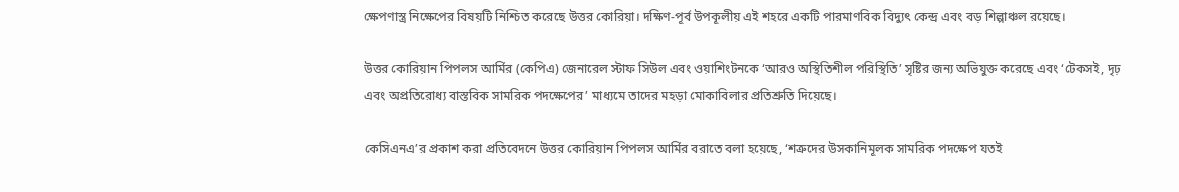ক্ষেপণাস্ত্র নিক্ষেপের বিষয়টি নিশ্চিত করেছে উত্তর কোরিয়া। দক্ষিণ-পূর্ব উপকূলীয় এই শহরে একটি পারমাণবিক বিদ্যুৎ কেন্দ্র এবং বড় শিল্পাঞ্চল রয়েছে।

উত্তর কোরিয়ান পিপলস আর্মির (কেপিএ) জেনারেল স্টাফ সিউল এবং ওয়াশিংটনকে ‘আরও অস্থিতিশীল পরিস্থিতি’ সৃষ্টির জন্য অভিযুক্ত করেছে এবং ‘টেকসই, দৃঢ় এবং অপ্রতিরোধ্য বাস্তবিক সামরিক পদক্ষেপের’ মাধ্যমে তাদের মহড়া মোকাবিলার প্রতিশ্রুতি দিয়েছে।

কেসিএনএ’র প্রকাশ করা প্রতিবেদনে উত্তর কোরিয়ান পিপলস আর্মির বরাতে বলা হয়েছে, ‘শত্রুদের উসকানিমূলক সামরিক পদক্ষেপ যতই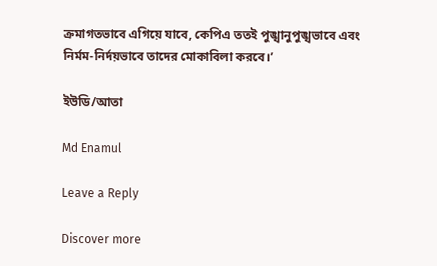ক্রমাগতভাবে এগিয়ে যাবে, কেপিএ ততই পুঙ্খানুপুঙ্খভাবে এবং নির্মম-নির্দয়ভাবে তাদের মোকাবিলা করবে।’

ইউডি/আতা

Md Enamul

Leave a Reply

Discover more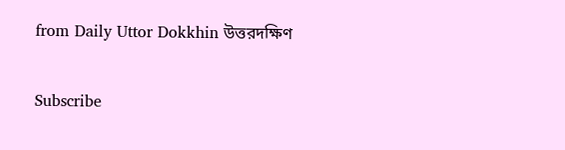from Daily Uttor Dokkhin উত্তরদক্ষিণ

Subscribe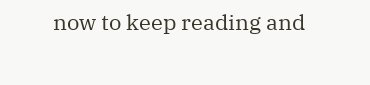now to keep reading and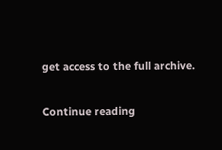get access to the full archive.

Continue reading